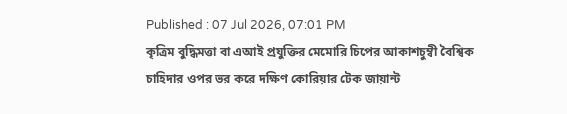Published : 07 Jul 2026, 07:01 PM
কৃত্রিম বুদ্ধিমত্তা বা এআই প্রযুক্তির মেমোরি চিপের আকাশচুম্বী বৈশ্বিক চাহিদার ওপর ভর করে দক্ষিণ কোরিয়ার টেক জায়ান্ট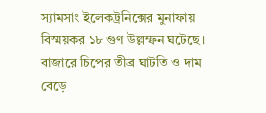স্যামসাং ইলেকট্রনিক্সের মুনাফায় বিস্ময়কর ১৮ গুণ উল্লম্ফন ঘটেছে।
বাজারে চিপের তীব্র ঘাটতি ও দাম বেড়ে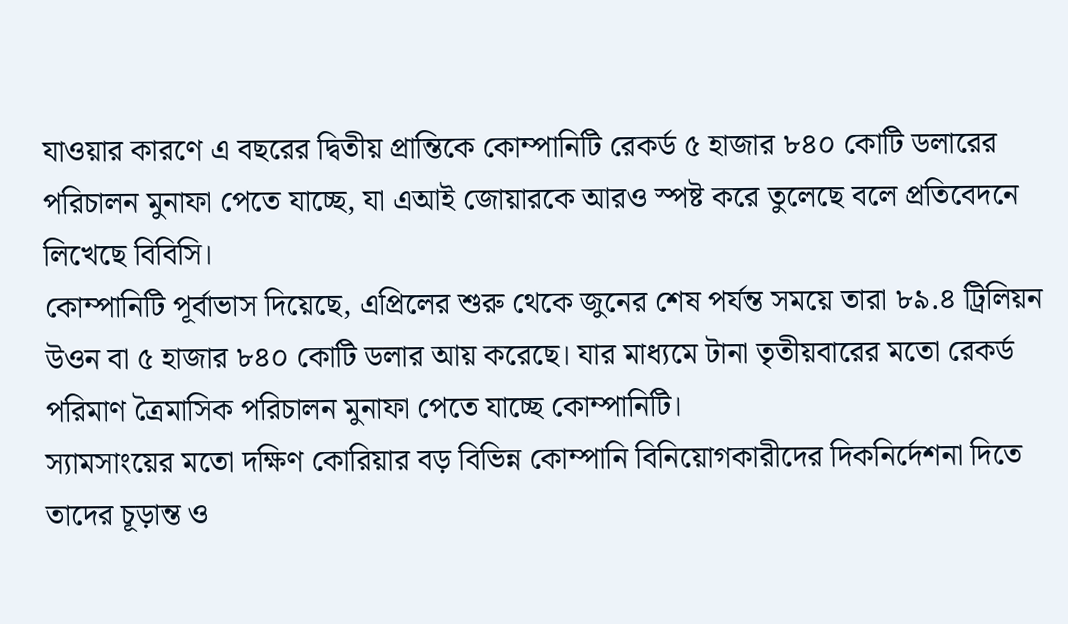যাওয়ার কারণে এ বছরের দ্বিতীয় প্রান্তিকে কোম্পানিটি রেকর্ড ৫ হাজার ৮৪০ কোটি ডলারের পরিচালন মুনাফা পেতে যাচ্ছে, যা এআই জোয়ারকে আরও স্পষ্ট করে তুলেছে বলে প্রতিবেদনে লিখেছে বিবিসি।
কোম্পানিটি পূর্বাভাস দিয়েছে, এপ্রিলের শুরু থেকে জুনের শেষ পর্যন্ত সময়ে তারা ৮৯.৪ ট্রিলিয়ন উওন বা ৫ হাজার ৮৪০ কোটি ডলার আয় করেছে। যার মাধ্যমে টানা তৃতীয়বারের মতো রেকর্ড পরিমাণ ত্রৈমাসিক পরিচালন মুনাফা পেতে যাচ্ছে কোম্পানিটি।
স্যামসাংয়ের মতো দক্ষিণ কোরিয়ার বড় বিভিন্ন কোম্পানি বিনিয়োগকারীদের দিকনির্দেশনা দিতে তাদের চূড়ান্ত ও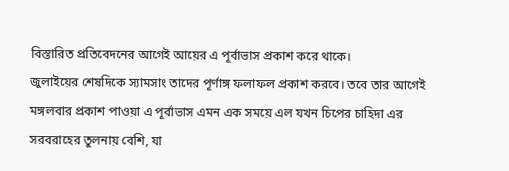বিস্তারিত প্রতিবেদনের আগেই আয়ের এ পূর্বাভাস প্রকাশ করে থাকে।
জুলাইয়ের শেষদিকে স্যামসাং তাদের পূর্ণাঙ্গ ফলাফল প্রকাশ করবে। তবে তার আগেই মঙ্গলবার প্রকাশ পাওয়া এ পূর্বাভাস এমন এক সময়ে এল যখন চিপের চাহিদা এর সরবরাহের তুলনায় বেশি, যা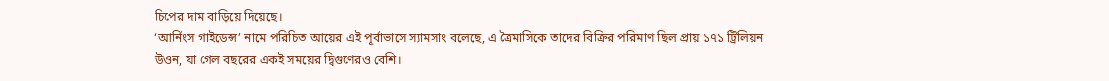চিপের দাম বাড়িয়ে দিয়েছে।
‘আর্নিংস গাইডেন্স’ নামে পরিচিত আয়ের এই পূর্বাভাসে স্যামসাং বলেছে, এ ত্রৈমাসিকে তাদের বিক্রির পরিমাণ ছিল প্রায় ১৭১ ট্রিলিয়ন উওন, যা গেল বছরের একই সময়ের দ্বিগুণেরও বেশি।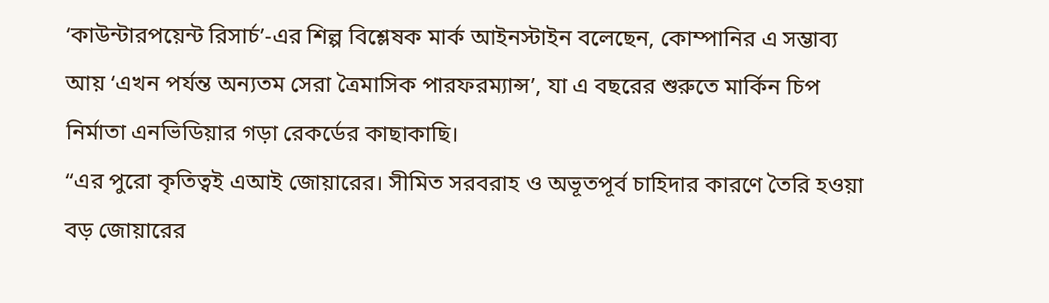‘কাউন্টারপয়েন্ট রিসার্চ’-এর শিল্প বিশ্লেষক মার্ক আইনস্টাইন বলেছেন, কোম্পানির এ সম্ভাব্য আয় ‘এখন পর্যন্ত অন্যতম সেরা ত্রৈমাসিক পারফরম্যান্স’, যা এ বছরের শুরুতে মার্কিন চিপ নির্মাতা এনভিডিয়ার গড়া রেকর্ডের কাছাকাছি।
“এর পুরো কৃতিত্বই এআই জোয়ারের। সীমিত সরবরাহ ও অভূতপূর্ব চাহিদার কারণে তৈরি হওয়া বড় জোয়ারের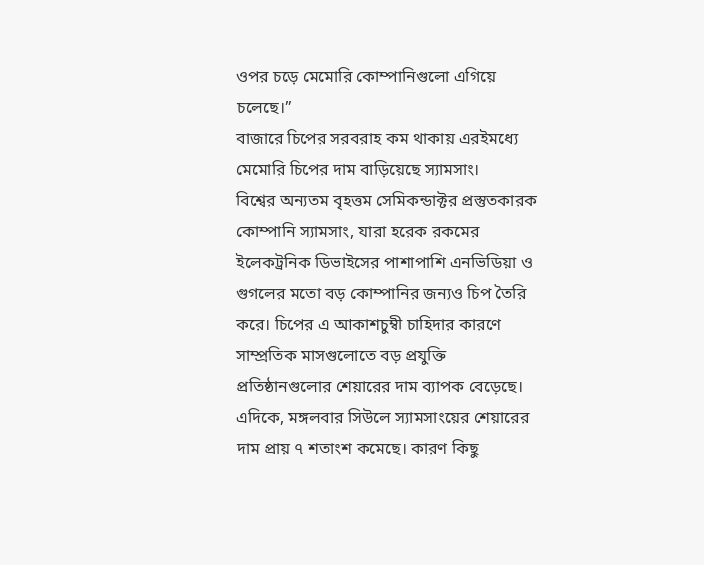ওপর চড়ে মেমোরি কোম্পানিগুলো এগিয়ে চলেছে।”
বাজারে চিপের সরবরাহ কম থাকায় এরইমধ্যে মেমোরি চিপের দাম বাড়িয়েছে স্যামসাং।
বিশ্বের অন্যতম বৃহত্তম সেমিকন্ডাক্টর প্রস্তুতকারক কোম্পানি স্যামসাং, যারা হরেক রকমের ইলেকট্রনিক ডিভাইসের পাশাপাশি এনভিডিয়া ও গুগলের মতো বড় কোম্পানির জন্যও চিপ তৈরি করে। চিপের এ আকাশচুম্বী চাহিদার কারণে সাম্প্রতিক মাসগুলোতে বড় প্রযুক্তি প্রতিষ্ঠানগুলোর শেয়ারের দাম ব্যাপক বেড়েছে।
এদিকে, মঙ্গলবার সিউলে স্যামসাংয়ের শেয়ারের দাম প্রায় ৭ শতাংশ কমেছে। কারণ কিছু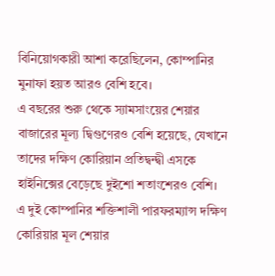বিনিয়োগকারী আশা করেছিলেন, কোম্পানির মুনাফা হয়ত আরও বেশি হবে।
এ বছরের শুরু থেকে স্যামসাংয়ের শেয়ার বাজারের মূল্য দ্বিগুণেরও বেশি হয়েছে, যেখানে তাদের দক্ষিণ কোরিয়ান প্রতিদ্বন্দ্বী এসকে হাইনিক্সের বেড়েছে দুইশো শতাংশেরও বেশি।
এ দুই কোম্পানির শক্তিশালী পারফরম্যান্স দক্ষিণ কোরিয়ার মূল শেয়ার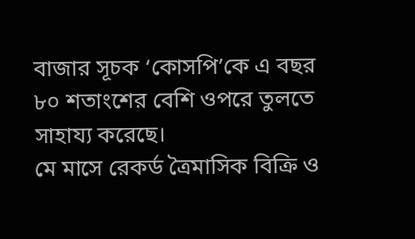বাজার সূচক ‘কোসপি’কে এ বছর ৮০ শতাংশের বেশি ওপরে তুলতে সাহায্য করেছে।
মে মাসে রেকর্ড ত্রৈমাসিক বিক্রি ও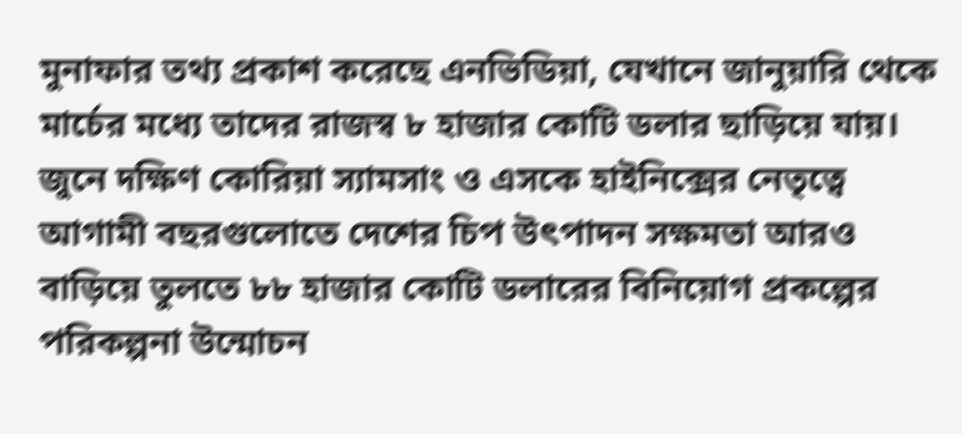মুনাফার তথ্য প্রকাশ করেছে এনভিডিয়া, যেখানে জানুয়ারি থেকে মার্চের মধ্যে তাদের রাজস্ব ৮ হাজার কোটি ডলার ছাড়িয়ে যায়।
জুনে দক্ষিণ কোরিয়া স্যামসাং ও এসকে হাইনিক্সের নেতৃত্বে আগামী বছরগুলোতে দেশের চিপ উৎপাদন সক্ষমতা আরও বাড়িয়ে তুলতে ৮৮ হাজার কোটি ডলারের বিনিয়োগ প্রকল্পের পরিকল্পনা উন্মোচন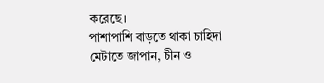করেছে।
পাশাপাশি বাড়তে থাকা চাহিদা মেটাতে জাপান, চীন ও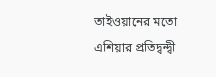তাইওয়ানের মতো এশিয়ার প্রতিদ্বন্দ্বী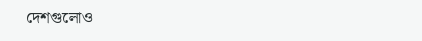দেশগুলোও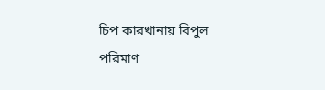চিপ কারখানায় বিপুল পরিমাণ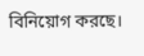বিনিয়োগ করছে।